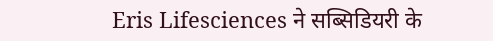Eris Lifesciences ने सब्सिडियरी के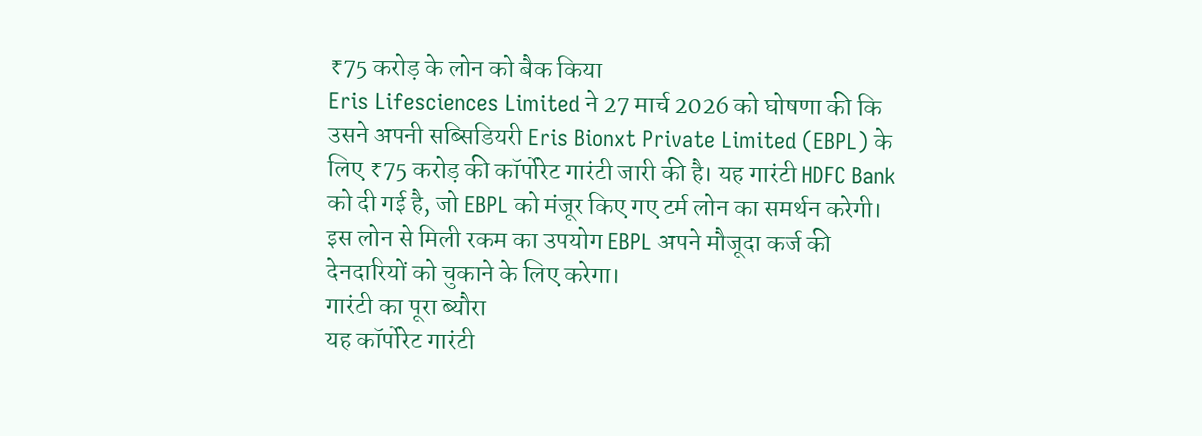₹75 करोड़ के लोन को बैक किया
Eris Lifesciences Limited ने 27 मार्च 2026 को घोषणा की कि उसने अपनी सब्सिडियरी Eris Bionxt Private Limited (EBPL) के लिए ₹75 करोड़ की कॉर्पोरेट गारंटी जारी की है। यह गारंटी HDFC Bank को दी गई है, जो EBPL को मंजूर किए गए टर्म लोन का समर्थन करेगी। इस लोन से मिली रकम का उपयोग EBPL अपने मौजूदा कर्ज की देनदारियों को चुकाने के लिए करेगा।
गारंटी का पूरा ब्यौरा
यह कॉर्पोरेट गारंटी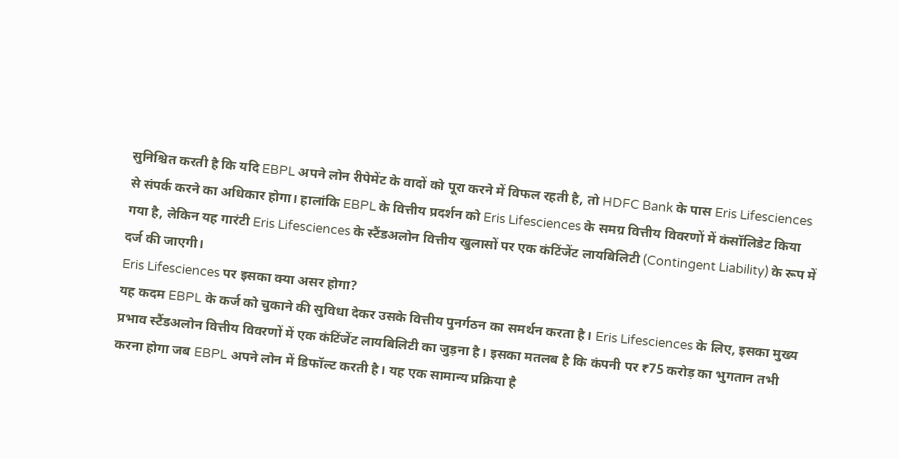सुनिश्चित करती है कि यदि EBPL अपने लोन रीपेमेंट के वादों को पूरा करने में विफल रहती है, तो HDFC Bank के पास Eris Lifesciences से संपर्क करने का अधिकार होगा। हालांकि EBPL के वित्तीय प्रदर्शन को Eris Lifesciences के समग्र वित्तीय विवरणों में कंसॉलिडेट किया गया है, लेकिन यह गारंटी Eris Lifesciences के स्टैंडअलोन वित्तीय खुलासों पर एक कंटिंजेंट लायबिलिटी (Contingent Liability) के रूप में दर्ज की जाएगी।
Eris Lifesciences पर इसका क्या असर होगा?
यह कदम EBPL के कर्ज को चुकाने की सुविधा देकर उसके वित्तीय पुनर्गठन का समर्थन करता है। Eris Lifesciences के लिए, इसका मुख्य प्रभाव स्टैंडअलोन वित्तीय विवरणों में एक कंटिंजेंट लायबिलिटी का जुड़ना है। इसका मतलब है कि कंपनी पर ₹75 करोड़ का भुगतान तभी करना होगा जब EBPL अपने लोन में डिफॉल्ट करती है। यह एक सामान्य प्रक्रिया है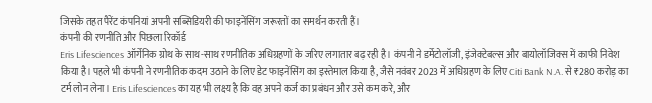जिसके तहत पैरेंट कंपनियां अपनी सब्सिडियरी की फाइनेंसिंग जरूरतों का समर्थन करती हैं।
कंपनी की रणनीति और पिछला रिकॉर्ड
Eris Lifesciences ऑर्गेनिक ग्रोथ के साथ-साथ रणनीतिक अधिग्रहणों के जरिए लगातार बढ़ रही है। कंपनी ने डर्मेटोलॉजी, इंजेक्टेबल्स और बायोलॉजिक्स में काफी निवेश किया है। पहले भी कंपनी ने रणनीतिक कदम उठाने के लिए डेट फाइनेंसिंग का इस्तेमाल किया है, जैसे नवंबर 2023 में अधिग्रहण के लिए Citi Bank N.A. से ₹280 करोड़ का टर्म लोन लेना। Eris Lifesciences का यह भी लक्ष्य है कि वह अपने कर्ज का प्रबंधन और उसे कम करे, और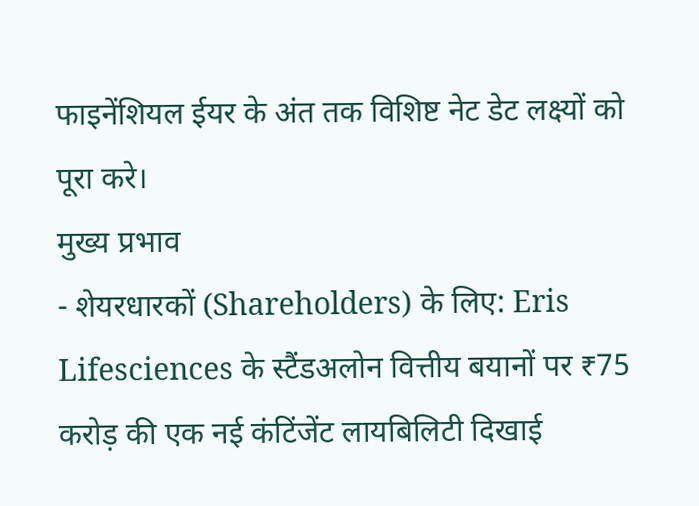फाइनेंशियल ईयर के अंत तक विशिष्ट नेट डेट लक्ष्यों को पूरा करे।
मुख्य प्रभाव
- शेयरधारकों (Shareholders) के लिए: Eris Lifesciences के स्टैंडअलोन वित्तीय बयानों पर ₹75 करोड़ की एक नई कंटिंजेंट लायबिलिटी दिखाई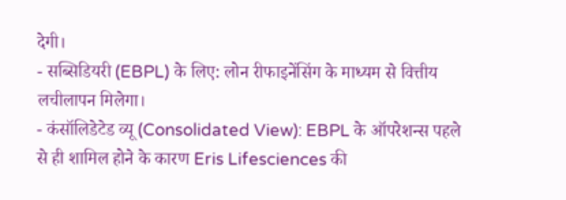देगी।
- सब्सिडियरी (EBPL) के लिए: लोन रीफाइनेंसिंग के माध्यम से वित्तीय लचीलापन मिलेगा।
- कंसॉलिडेटेड व्यू (Consolidated View): EBPL के ऑपरेशन्स पहले से ही शामिल होने के कारण Eris Lifesciences की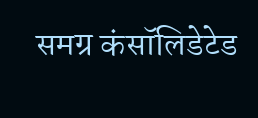समग्र कंसॉलिडेटेड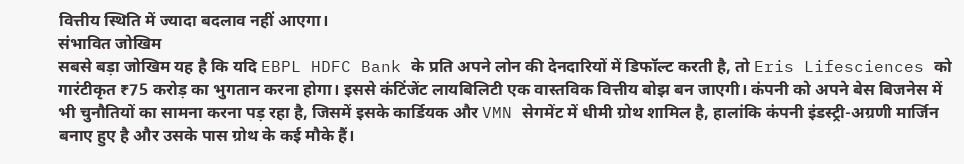वित्तीय स्थिति में ज्यादा बदलाव नहीं आएगा।
संभावित जोखिम
सबसे बड़ा जोखिम यह है कि यदि EBPL HDFC Bank के प्रति अपने लोन की देनदारियों में डिफॉल्ट करती है, तो Eris Lifesciences को गारंटीकृत ₹75 करोड़ का भुगतान करना होगा। इससे कंटिंजेंट लायबिलिटी एक वास्तविक वित्तीय बोझ बन जाएगी। कंपनी को अपने बेस बिजनेस में भी चुनौतियों का सामना करना पड़ रहा है, जिसमें इसके कार्डियक और VMN सेगमेंट में धीमी ग्रोथ शामिल है, हालांकि कंपनी इंडस्ट्री-अग्रणी मार्जिन बनाए हुए है और उसके पास ग्रोथ के कई मौके हैं।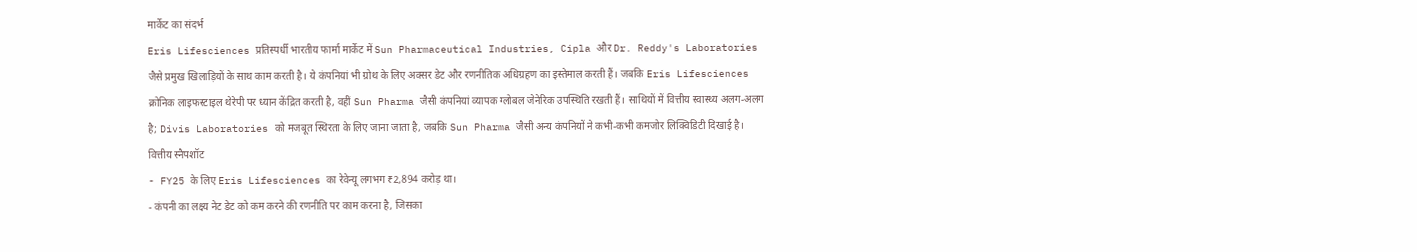मार्केट का संदर्भ
Eris Lifesciences प्रतिस्पर्धी भारतीय फार्मा मार्केट में Sun Pharmaceutical Industries, Cipla और Dr. Reddy's Laboratories जैसे प्रमुख खिलाड़ियों के साथ काम करती है। ये कंपनियां भी ग्रोथ के लिए अक्सर डेट और रणनीतिक अधिग्रहण का इस्तेमाल करती हैं। जबकि Eris Lifesciences क्रोनिक लाइफस्टाइल थेरेपी पर ध्यान केंद्रित करती है, वहीं Sun Pharma जैसी कंपनियां व्यापक ग्लोबल जेनेरिक उपस्थिति रखती हैं। साथियों में वित्तीय स्वास्थ्य अलग-अलग है; Divis Laboratories को मजबूत स्थिरता के लिए जाना जाता है, जबकि Sun Pharma जैसी अन्य कंपनियों ने कभी-कभी कमजोर लिक्विडिटी दिखाई है।
वित्तीय स्नैपशॉट
- FY25 के लिए Eris Lifesciences का रेवेन्यू लगभग ₹2,894 करोड़ था।
- कंपनी का लक्ष्य नेट डेट को कम करने की रणनीति पर काम करना है, जिसका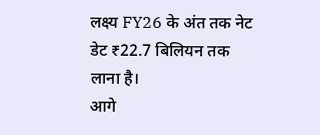लक्ष्य FY26 के अंत तक नेट डेट ₹22.7 बिलियन तक लाना है।
आगे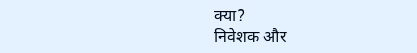क्या?
निवेशक और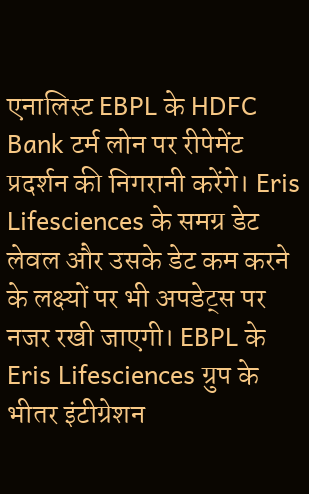एनालिस्ट EBPL के HDFC Bank टर्म लोन पर रीपेमेंट प्रदर्शन की निगरानी करेंगे। Eris Lifesciences के समग्र डेट लेवल और उसके डेट कम करने के लक्ष्यों पर भी अपडेट्स पर नजर रखी जाएगी। EBPL के Eris Lifesciences ग्रुप के भीतर इंटीग्रेशन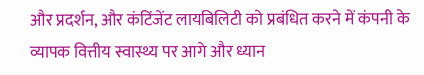और प्रदर्शन, और कंटिंजेंट लायबिलिटी को प्रबंधित करने में कंपनी के व्यापक वित्तीय स्वास्थ्य पर आगे और ध्यान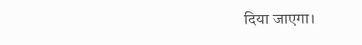दिया जाएगा।